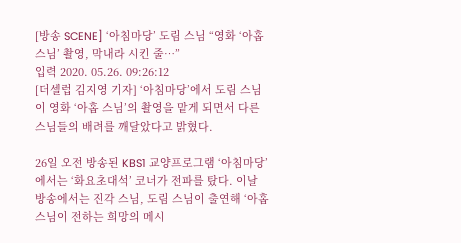[방송 SCENE] ‘아침마당’ 도림 스님 “영화 ‘아홉 스님’ 촬영, 막내라 시킨 줄…”
입력 2020. 05.26. 09:26:12
[더셀럽 김지영 기자] ‘아침마당’에서 도림 스님이 영화 ‘아홉 스님’의 촬영을 맡게 되면서 다른 스님들의 배려를 깨달았다고 밝혔다.

26일 오전 방송된 KBS1 교양프로그램 ‘아침마당’에서는 ‘화요초대석’ 코너가 전파를 탔다. 이날 방송에서는 진각 스님, 도림 스님이 출연해 ‘아홉 스님이 전하는 희망의 메시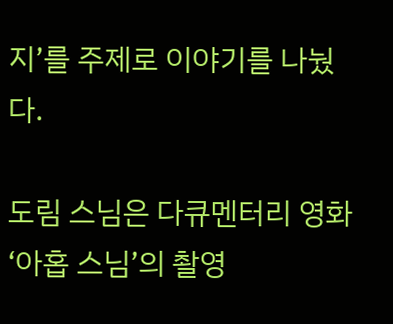지’를 주제로 이야기를 나눴다.

도림 스님은 다큐멘터리 영화 ‘아홉 스님’의 촬영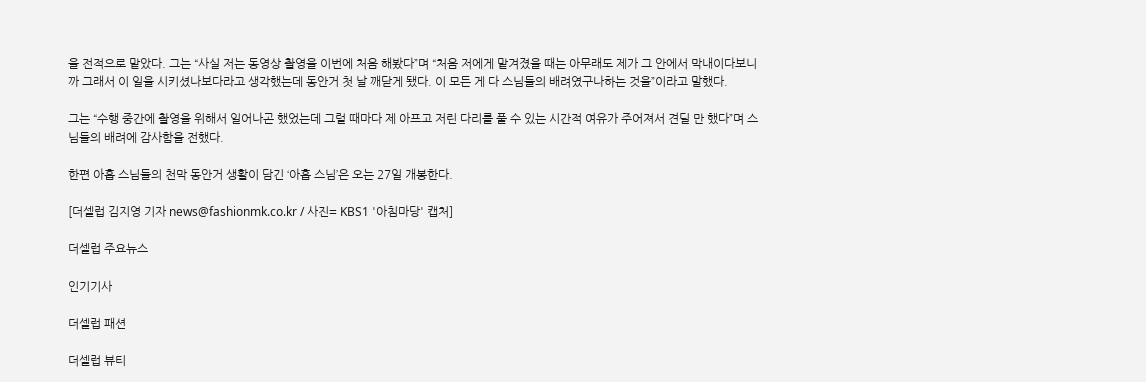을 전적으로 맡았다. 그는 “사실 저는 동영상 촬영을 이번에 처음 해봤다”며 “처음 저에게 맡겨졌을 때는 아무래도 제가 그 안에서 막내이다보니까 그래서 이 일을 시키셨나보다라고 생각했는데 동안거 첫 날 깨닫게 됐다. 이 모든 게 다 스님들의 배려였구나하는 것을”이라고 말했다.

그는 “수행 중간에 촬영을 위해서 일어나곤 했었는데 그럴 때마다 제 아프고 저린 다리를 풀 수 있는 시간적 여유가 주어져서 견딜 만 했다”며 스님들의 배려에 감사함을 전했다.

한편 아홉 스님들의 천막 동안거 생활이 담긴 ‘아홉 스님’은 오는 27일 개봉한다.

[더셀럽 김지영 기자 news@fashionmk.co.kr / 사진= KBS1 '아침마당' 캡처]

더셀럽 주요뉴스

인기기사

더셀럽 패션

더셀럽 뷰티